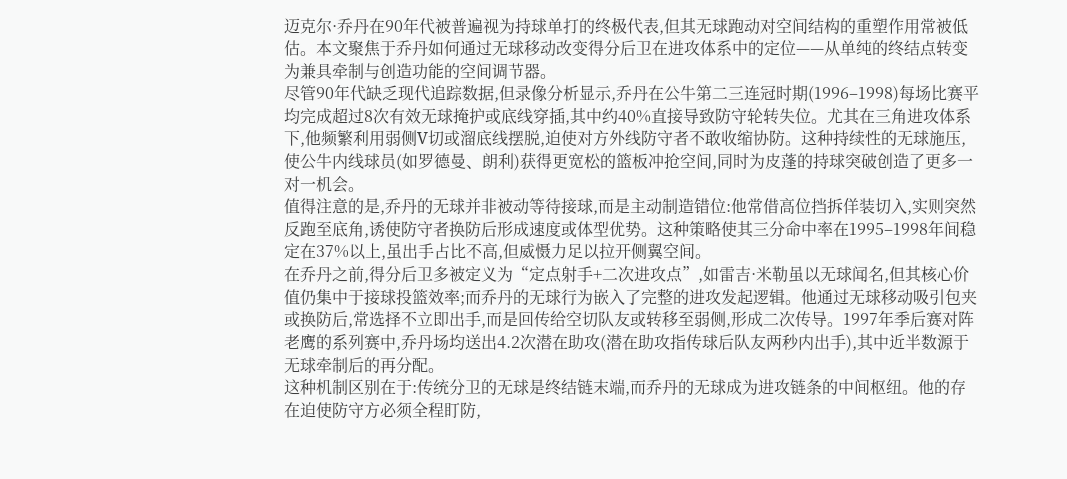迈克尔·乔丹在90年代被普遍视为持球单打的终极代表,但其无球跑动对空间结构的重塑作用常被低估。本文聚焦于乔丹如何通过无球移动改变得分后卫在进攻体系中的定位——从单纯的终结点转变为兼具牵制与创造功能的空间调节器。
尽管90年代缺乏现代追踪数据,但录像分析显示,乔丹在公牛第二三连冠时期(1996–1998)每场比赛平均完成超过8次有效无球掩护或底线穿插,其中约40%直接导致防守轮转失位。尤其在三角进攻体系下,他频繁利用弱侧V切或溜底线摆脱,迫使对方外线防守者不敢收缩协防。这种持续性的无球施压,使公牛内线球员(如罗德曼、朗利)获得更宽松的篮板冲抢空间,同时为皮蓬的持球突破创造了更多一对一机会。
值得注意的是,乔丹的无球并非被动等待接球,而是主动制造错位:他常借高位挡拆佯装切入,实则突然反跑至底角,诱使防守者换防后形成速度或体型优势。这种策略使其三分命中率在1995–1998年间稳定在37%以上,虽出手占比不高,但威慑力足以拉开侧翼空间。
在乔丹之前,得分后卫多被定义为“定点射手+二次进攻点”,如雷吉·米勒虽以无球闻名,但其核心价值仍集中于接球投篮效率;而乔丹的无球行为嵌入了完整的进攻发起逻辑。他通过无球移动吸引包夹或换防后,常选择不立即出手,而是回传给空切队友或转移至弱侧,形成二次传导。1997年季后赛对阵老鹰的系列赛中,乔丹场均送出4.2次潜在助攻(潜在助攻指传球后队友两秒内出手),其中近半数源于无球牵制后的再分配。
这种机制区别在于:传统分卫的无球是终结链末端,而乔丹的无球成为进攻链条的中间枢纽。他的存在迫使防守方必须全程盯防,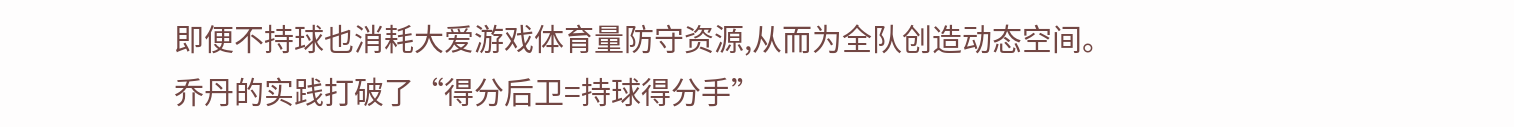即便不持球也消耗大爱游戏体育量防守资源,从而为全队创造动态空间。
乔丹的实践打破了“得分后卫=持球得分手”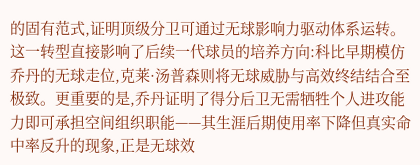的固有范式,证明顶级分卫可通过无球影响力驱动体系运转。这一转型直接影响了后续一代球员的培养方向:科比早期模仿乔丹的无球走位,克莱·汤普森则将无球威胁与高效终结结合至极致。更重要的是,乔丹证明了得分后卫无需牺牲个人进攻能力即可承担空间组织职能——其生涯后期使用率下降但真实命中率反升的现象,正是无球效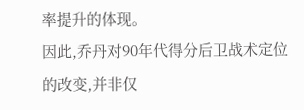率提升的体现。
因此,乔丹对90年代得分后卫战术定位的改变,并非仅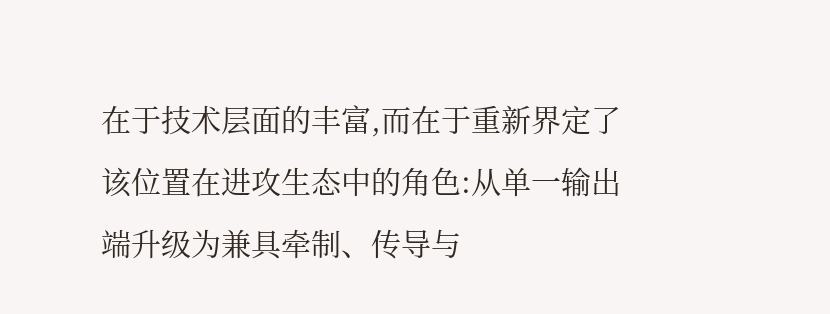在于技术层面的丰富,而在于重新界定了该位置在进攻生态中的角色:从单一输出端升级为兼具牵制、传导与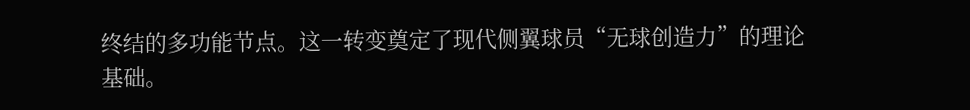终结的多功能节点。这一转变奠定了现代侧翼球员“无球创造力”的理论基础。